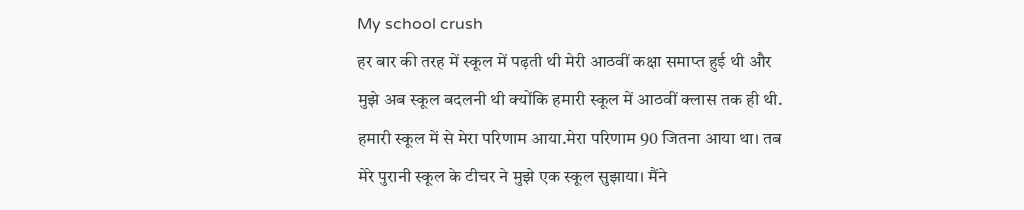My school crush
हर बार की तरह में स्कूल में पढ़ती थी मेरी आठवीं कक्षा समाप्त हुई थी और मुझे अब स्कूल बदलनी थी क्योंकि हमारी स्कूल में आठवीं क्लास तक ही थी.
हमारी स्कूल में से मेरा परिणाम आया.मेरा परिणाम 90 जितना आया था। तब मेरे पुरानी स्कूल के टीचर ने मुझे एक स्कूल सुझाया। मैंने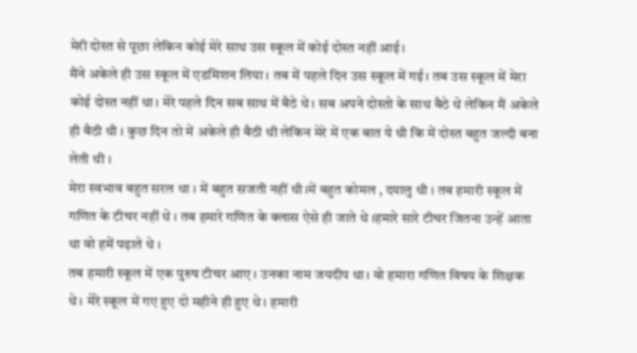मेरी दोस्त से पूछा लेकिन कोई मेरे साथ उस स्कूल में कोई दोस्त नहीं आई।
मैंने अकेले ही उस स्कूल में एडमिशन लिया। तब में पहले दिन उस स्कूल में गई। तब उस स्कूल में मेरा कोई दोस्त नहीं था। मेरे पहले दिन सब साथ में बैठे थे। सब अपने दोस्तो के साथ बैठे थे लेकिन मैं अकेले ही बैठी थी । कुछ दिन तो में अकेले ही बैठी थी लेकिन मेरे में एक बात ये थी कि में दोस्त बहुत जल्दी बना लेती थी ।
मेरा स्वभाव बहुत सरल था । में बहुत सजती नहीं थी।में बहुत कोमल , दयालु थी । तब हमारी स्कूल में गणित के टीचर नहीं थे । तब हमारे गणित के क्लास ऐसे ही जाते थे ।हमारे सारे टीचर जितना उन्हें आता था वो हमें पढ़ाते थे ।
तब हमारी स्कूल में एक पुरुष टीचर आए । उनका नाम जयदीप था। वो हमारा गणित विषय के शिक्षक थे। मेरे स्कूल में गए हुए दो महीने ही हुए थे। हमारी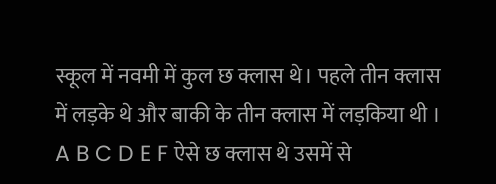स्कूल में नवमी में कुल छ क्लास थे। पहले तीन क्लास में लड़के थे और बाकी के तीन क्लास में लड़किया थी । A B C D E F ऐसे छ क्लास थे उसमें से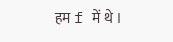हम f में थे ।